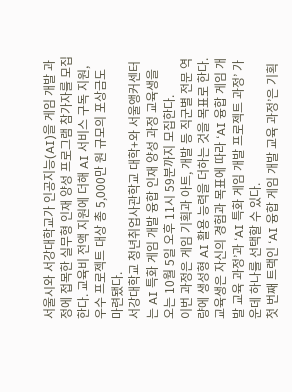서울시와 서강대학교가 인공지능(AI)을 게임 개발 과정에 접목한 실무형 인재 양성 프로그램 참가자를 모집한다. 교육비 전액 지원에 더해 AI 서비스 구독 지원, 우수 프로젝트 대상 총 5,000만 원 규모의 포상금도 마련됐다.
서강대학교 청년취업사관학교 대학+와 서울앵커센터는 AI 특화 게임 개발 융합 인재 양성 과정 교육생을 오는 10월 5일 오후 11시 59분까지 모집한다.
이번 과정은 게임 기획과 아트, 개발 등 직군별 전문 역량에 생성형 AI 활용 능력을 더하는 것을 목표로 한다. 교육생은 자신의 경험과 목표에 따라 ‘AI 융합 게임 개발 교육 과정’과 ‘AI 특화 게임 개발 프로젝트 과정’ 가운데 하나를 선택할 수 있다.
첫 번째 트랙인 ‘AI 융합 게임 개발 교육 과정’은 기획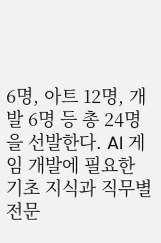6명, 아트 12명, 개발 6명 등 총 24명을 선발한다. AI 게임 개발에 필요한 기초 지식과 직무별 전문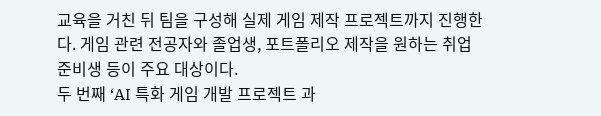교육을 거친 뒤 팀을 구성해 실제 게임 제작 프로젝트까지 진행한다. 게임 관련 전공자와 졸업생, 포트폴리오 제작을 원하는 취업 준비생 등이 주요 대상이다.
두 번째 ‘AI 특화 게임 개발 프로젝트 과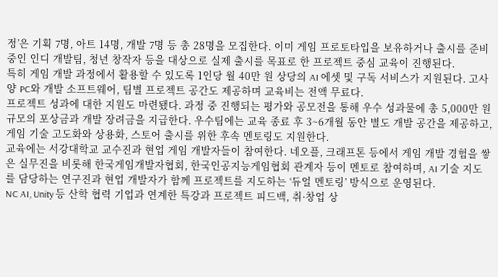정’은 기획 7명, 아트 14명, 개발 7명 등 총 28명을 모집한다. 이미 게임 프로토타입을 보유하거나 출시를 준비 중인 인디 개발팀, 청년 창작자 등을 대상으로 실제 출시를 목표로 한 프로젝트 중심 교육이 진행된다.
특히 게임 개발 과정에서 활용할 수 있도록 1인당 월 40만 원 상당의 AI 에셋 및 구독 서비스가 지원된다. 고사양 PC와 개발 소프트웨어, 팀별 프로젝트 공간도 제공하며 교육비는 전액 무료다.
프로젝트 성과에 대한 지원도 마련됐다. 과정 중 진행되는 평가와 공모전을 통해 우수 성과물에 총 5,000만 원 규모의 포상금과 개발 장려금을 지급한다. 우수팀에는 교육 종료 후 3~6개월 동안 별도 개발 공간을 제공하고, 게임 기술 고도화와 상용화, 스토어 출시를 위한 후속 멘토링도 지원한다.
교육에는 서강대학교 교수진과 현업 게임 개발자들이 참여한다. 네오플, 크래프톤 등에서 게임 개발 경험을 쌓은 실무진을 비롯해 한국게임개발자협회, 한국인공지능게임협회 관계자 등이 멘토로 참여하며, AI 기술 지도를 담당하는 연구진과 현업 개발자가 함께 프로젝트를 지도하는 ‘듀얼 멘토링’ 방식으로 운영된다.
NC AI, Unity 등 산학 협력 기업과 연계한 특강과 프로젝트 피드백, 취·창업 상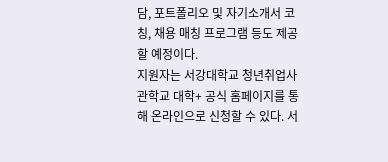담, 포트폴리오 및 자기소개서 코칭, 채용 매칭 프로그램 등도 제공할 예정이다.
지원자는 서강대학교 청년취업사관학교 대학+ 공식 홈페이지를 통해 온라인으로 신청할 수 있다. 서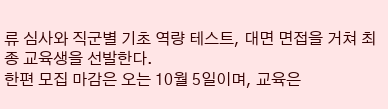류 심사와 직군별 기초 역량 테스트, 대면 면접을 거쳐 최종 교육생을 선발한다.
한편 모집 마감은 오는 10월 5일이며, 교육은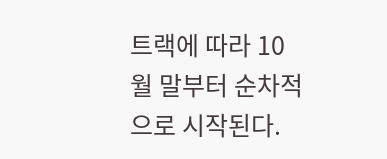트랙에 따라 10월 말부터 순차적으로 시작된다.